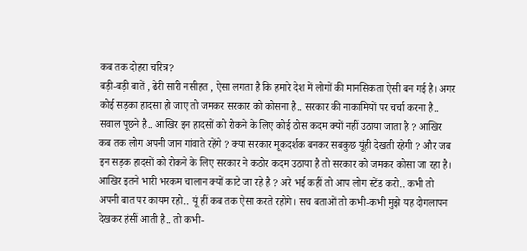कब तक दोहरा चरित्र?
बड़ी-बड़ी बातें , ढेरी सारी नसीहत , ऐसा लगता है कि हमारे देश में लोगों की मानसिकता ऐसी बन गई है। अगर कोई सड़का हादसा हो जाए तो जमकर सरकार को कोसना है.. सरकार की नाकामियों पर चर्चा करना है.. सवाल पूछने है.. आखिर इन हादसों को रोकने के लिए कोई ठोस कदम क्यों नहीं उठाया जाता है ? आखिर कब तक लोग अपनी जान गांवाते रहेंगे ? क्या सरकार मूकदर्शक बनकर सबकुछ यूंही देखती रहेगी ? और जब इन सड़क हादसों को रोकने के लिए सरकार ने कठोर कदम उठाया है तो सरकार को जमकर कोसा जा रहा है। आखिर इतने भारी भरकम चालान क्यों काटे जा रहे है ? अरे भई कहीं तो आप लोग स्टेंड करो.. कभी तो अपनी बात पर कायम रहो.. यूं हीं कब तक ऐसा करते रहोगे। सच बताओं तो कभी-कभी मुझे यह दोगलापन देखकर हंसीं आती है.. तो कभी-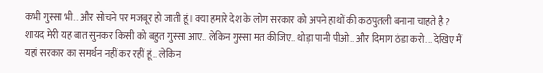कभी गुस्सा भी.. और सोचने पर मजबूर हो जाती हूं। क्या हमारे देश के लोग सरकार को अपने हाथों की कठपुतली बनाना चाहते है ? शायद मेरी यह बात सुनकर किसी को बहुत गुस्सा आए.. लेकिन गुस्सा मत कीजिए.. थोड़ा पानी पीओ.. और दिमाग ठंडा करो... देखिए मैं यहां सरकार का समर्थन नहीं कर रहीं हूं.. लेकिन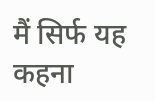मैं सिर्फ यह कहना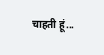चाहती हूं...